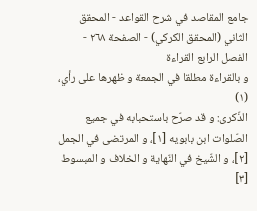جامع المقاصد في شرح القواعد - المحقق الثاني (المحقق الكركي) - الصفحة ٢٦٨ - الفصل الرابع القراءة
و بالقراءة مطلقا في الجمعة و ظهرها على رأي، (١)
الذّكرى: و قد صرّح باستحبابه في جميع الصّلوات ابن بابويه [١]، و المرتضى في الجمل [٢]، و الشّيخ في النّهاية و الخلاف و المبسوط [٣]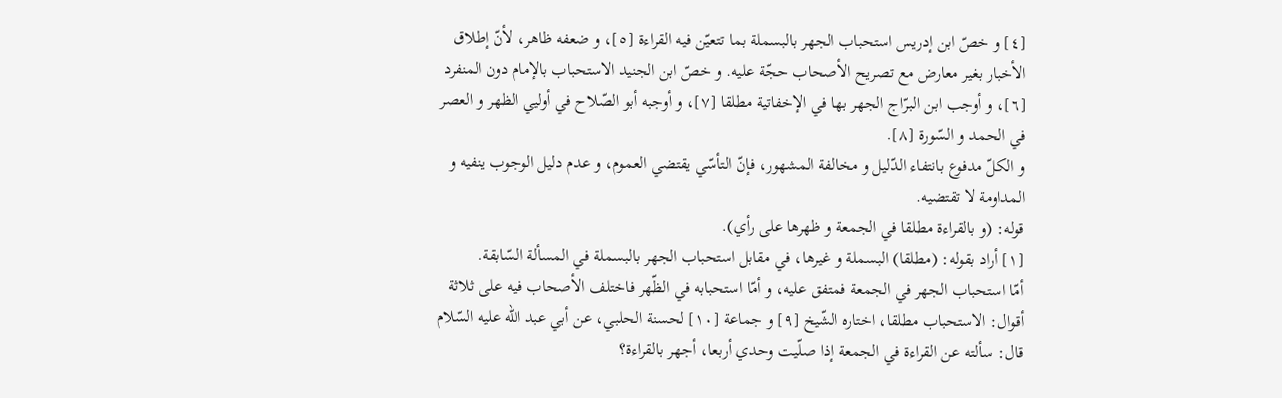[٤] و خصّ ابن إدريس استحباب الجهر بالبسملة بما تتعيّن فيه القراءة [٥]، و ضعفه ظاهر، لأنّ إطلاق الأخبار بغير معارض مع تصريح الأصحاب حجّة عليه. و خصّ ابن الجنيد الاستحباب بالإمام دون المنفرد [٦]، و أوجب ابن البرّاج الجهر بها في الإخفاتية مطلقا [٧]، و أوجبه أبو الصّلاح في أوليي الظهر و العصر في الحمد و السّورة [٨].
و الكلّ مدفوع بانتفاء الدّليل و مخالفة المشهور، فإنّ التأسّي يقتضي العموم، و عدم دليل الوجوب ينفيه و المداومة لا تقتضيه.
قوله: (و بالقراءة مطلقا في الجمعة و ظهرها على رأي).
[١] أراد بقوله: (مطلقا) البسملة و غيرها، في مقابل استحباب الجهر بالبسملة في المسألة السّابقة.
أمّا استحباب الجهر في الجمعة فمتفق عليه، و أمّا استحبابه في الظّهر فاختلف الأصحاب فيه على ثلاثة أقوال: الاستحباب مطلقا، اختاره الشّيخ [٩] و جماعة [١٠] لحسنة الحلبي، عن أبي عبد اللّه عليه السّلام قال: سألته عن القراءة في الجمعة إذا صلّيت وحدي أربعا، أجهر بالقراءة؟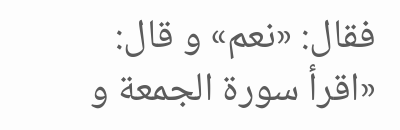فقال: «نعم» و قال: «اقرأ سورة الجمعة و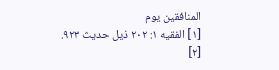المنافقين يوم
[١] الفقيه ١: ٢٠٢ ذيل حديث ٩٢٣.
[٢]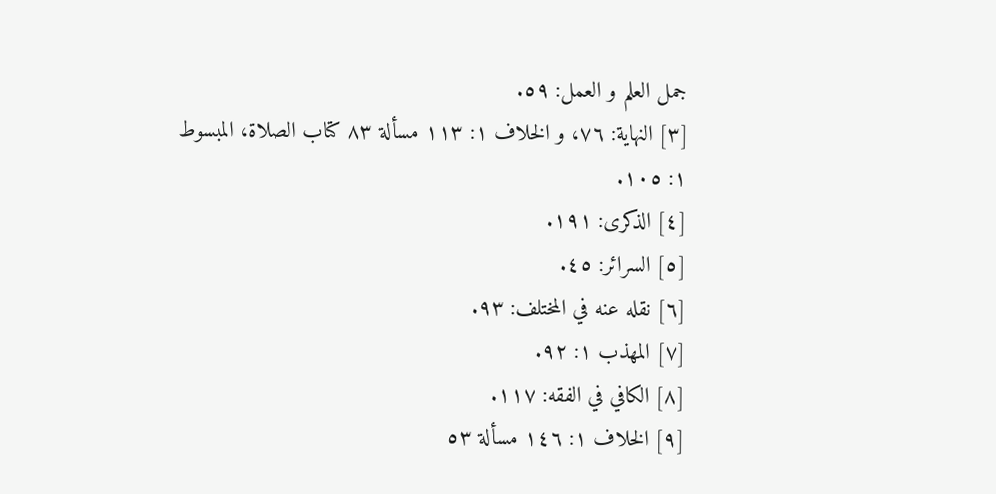جمل العلم و العمل: ٥٩.
[٣] النهاية: ٧٦، و الخلاف ١: ١١٣ مسألة ٨٣ كتاب الصلاة، المبسوط ١: ١٠٥.
[٤] الذكرى: ١٩١.
[٥] السرائر: ٤٥.
[٦] نقله عنه في المختلف: ٩٣.
[٧] المهذب ١: ٩٢.
[٨] الكافي في الفقه: ١١٧.
[٩] الخلاف ١: ١٤٦ مسألة ٥٣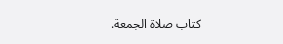كتاب صلاة الجمعة.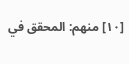[١٠] منهم: المحقق في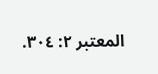المعتبر ٢: ٣٠٤.